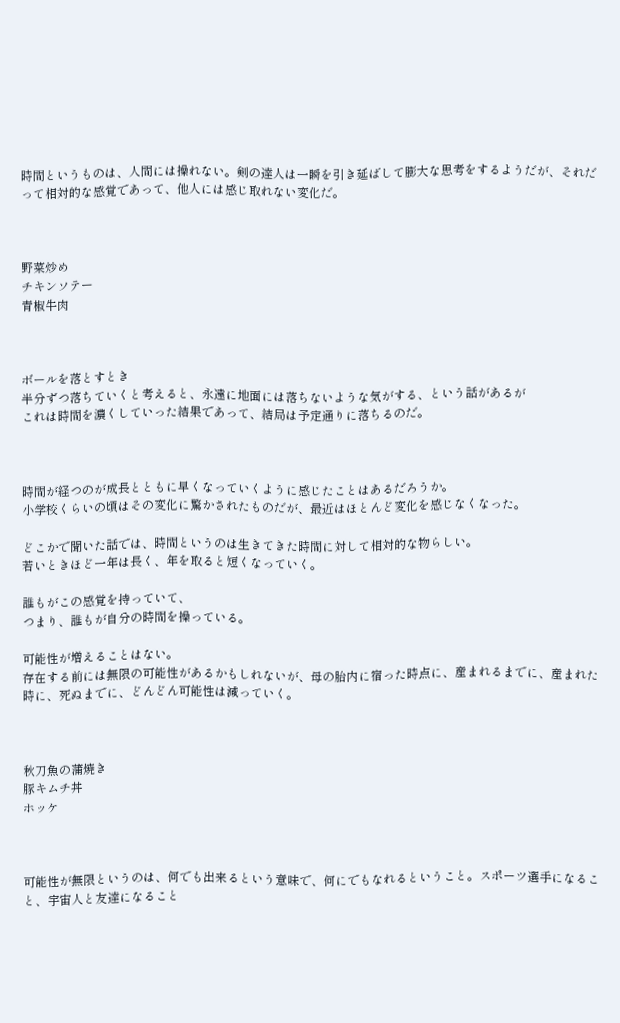時間というものは、人間には操れない。剣の達人は一瞬を引き延ばして膨大な思考をするようだが、それだって相対的な感覚であって、他人には感じ取れない変化だ。



野菜炒め
チキンソテー
青椒牛肉



ボールを落とすとき
半分ずつ落ちていくと考えると、永遠に地面には落ちないような気がする、という話があるが
これは時間を濃くしていった結果であって、結局は予定通りに落ちるのだ。



時間が経つのが成長とともに早くなっていくように感じたことはあるだろうか。
小学校くらいの頃はその変化に驚かされたものだが、最近はほとんど変化を感じなくなった。

どこかで聞いた話では、時間というのは生きてきた時間に対して相対的な物らしい。
若いときほど一年は長く、年を取ると短くなっていく。

誰もがこの感覚を持っていて、
つまり、誰もが自分の時間を操っている。

可能性が増えることはない。
存在する前には無限の可能性があるかもしれないが、母の胎内に宿った時点に、産まれるまでに、産まれた時に、死ぬまでに、どんどん可能性は減っていく。



秋刀魚の蒲焼き
豚キムチ丼
ホッケ



可能性が無限というのは、何でも出来るという意味で、何にでもなれるということ。スポーツ選手になること、宇宙人と友達になること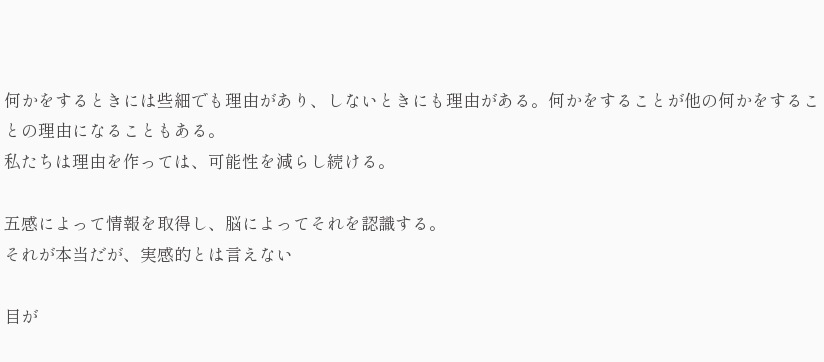何かをするときには些細でも理由があり、しないときにも理由がある。何かをすることが他の何かをすることの理由になることもある。
私たちは理由を作っては、可能性を減らし続ける。

五感によって情報を取得し、脳によってそれを認識する。
それが本当だが、実感的とは言えない

目が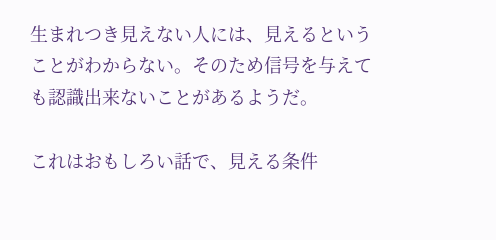生まれつき見えない人には、見えるということがわからない。そのため信号を与えても認識出来ないことがあるようだ。

これはおもしろい話で、見える条件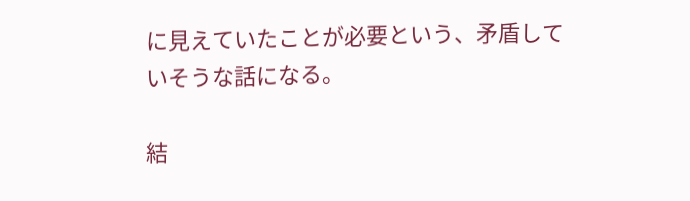に見えていたことが必要という、矛盾していそうな話になる。

結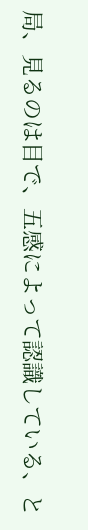局、見るのは目で、五感によって認識している、と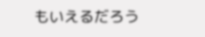もいえるだろう